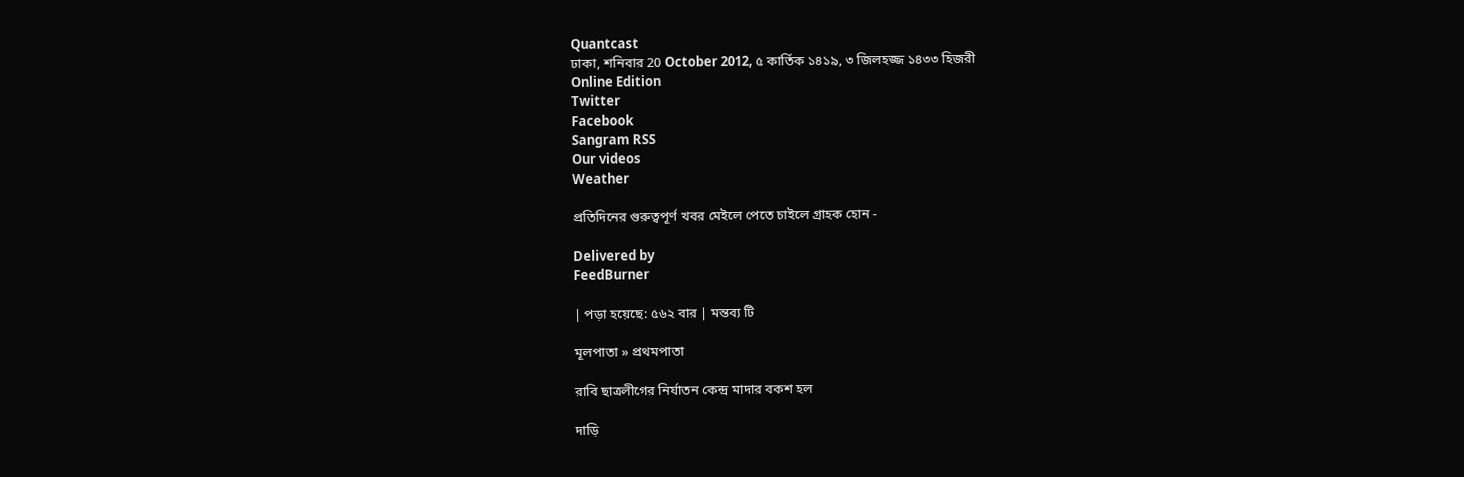Quantcast
ঢাকা, শনিবার 20 October 2012, ৫ কার্তিক ১৪১৯, ৩ জিলহজ্জ ১৪৩৩ হিজরী
Online Edition
Twitter
Facebook
Sangram RSS
Our videos
Weather

প্রতিদিনের গুরুত্বপূর্ণ খবর মেইলে পেতে চাইলে গ্রাহক হোন -

Delivered by
FeedBurner

| পড়া হয়েছে: ৫৬২ বার | মন্তব্য টি

মূলপাতা » প্রথমপাতা

রাবি ছাত্রলীগের নির্যাতন কেন্দ্র মাদার বকশ হল

দাড়ি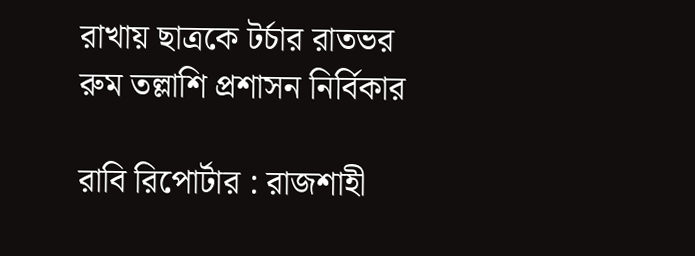রাখায় ছাত্রকে টর্চার রাতভর রুম তল্লাশি প্রশাসন নির্বিকার

রাবি রিপোর্টার : রাজশাহী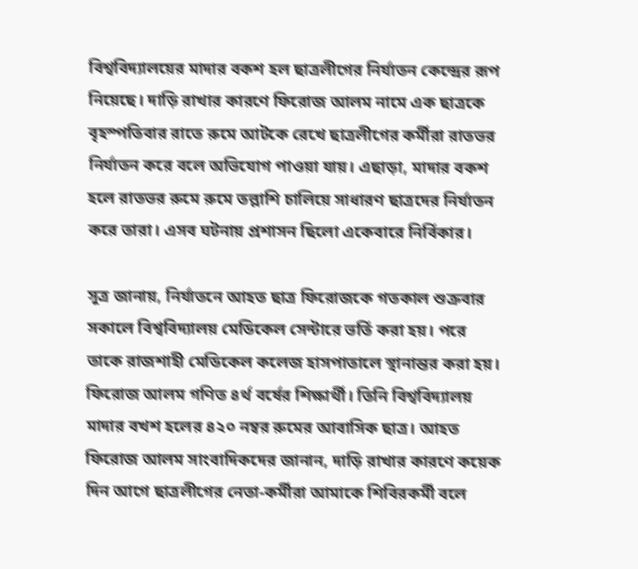বিশ্ববিদ্যালয়ের মাদার বকশ হল ছাত্রলীগের নির্যাতন কেন্দ্রের রূপ নিয়েছে। দাড়ি রাখার কারণে ফিরোজ আলম নামে এক ছাত্রকে বৃহস্পতিবার রাতে রুমে আটকে রেখে ছাত্রলীগের কর্মীরা রাতভর নির্যাতন করে বলে অভিযোগ পাওয়া যায়। এছাড়া, মাদার বকশ হলে রাতভর রুমে রুমে তল্লাশি চালিয়ে সাধারণ ছাত্রদের নির্যাতন করে তারা। এসব ঘটনায় প্রশাসন ছিলো একেবারে নির্বিকার।

সূত্র জানায়, নির্যাতনে আহত ছাত্র ফিরোজকে গতকাল শুক্রবার সকালে বিশ্ববিদ্যালয় মেডিকেল সেন্টারে ভর্তি করা হয়। পরে তাকে রাজশাহী মেডিকেল কলেজ হাসপাতালে স্থানান্তর করা হয়। ফিরোজ আলম গণিত ৪র্থ বর্ষের শিক্ষার্থী। তিনি বিশ্ববিদ্যালয় মাদার বখশ হলের ৪২০ নম্বর রুমের আবাসিক ছাত্র। আহত ফিরোজ আলম সাংবাদিকদের জানান, দাড়ি রাখার কারণে কয়েক দিন আগে ছাত্রলীগের নেতা-কর্মীরা আমাকে শিবিরকর্মী বলে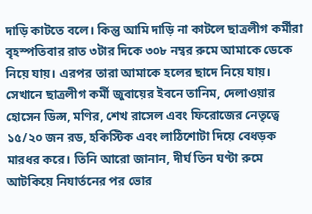দাড়ি কাটতে বলে। কিন্তু আমি দাড়ি না কাটলে ছাত্রলীগ কর্মীরা বৃহস্পতিবার রাত ৩টার দিকে ৩০৮ নম্বর রুমে আমাকে ডেকে নিয়ে যায়। এরপর তারা আমাকে হলের ছাদে নিয়ে যায়। সেখানে ছাত্রলীগ কর্মী জুবায়ের ইবনে তানিম, দেলাওয়ার হোসেন ডিল্স, মণির, শেখ রাসেল এবং ফিরোজের নেতৃত্বে ১৫/২০ জন রড, হকিস্টিক এবং লাঠিশোটা দিয়ে বেধড়ক মারধর করে। তিনি আরো জানান, দীর্ঘ তিন ঘণ্টা রুমে আটকিয়ে নিযার্তনের পর ভোর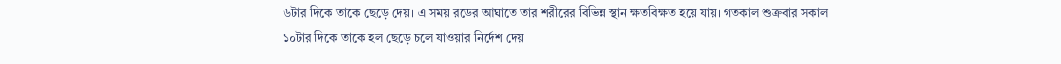৬টার দিকে তাকে ছেড়ে দেয়। এ সময় রডের আঘাতে তার শরীরের বিভিন্ন স্থান ক্ষতবিক্ষত হয়ে যায়। গতকাল শুক্রবার সকাল ১০টার দিকে তাকে হল ছেড়ে চলে যাওয়ার নির্দেশ দেয়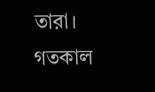তারা। গতকাল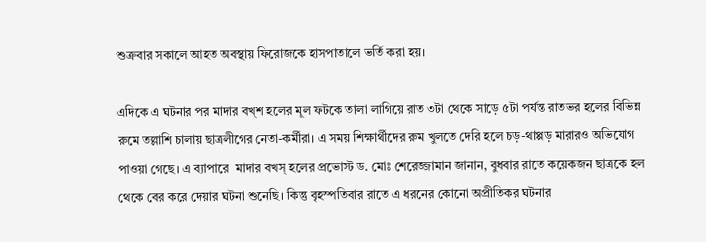শুক্রবার সকালে আহত অবস্থায় ফিরোজকে হাসপাতালে ভর্তি করা হয়।

এদিকে এ ঘটনার পর মাদার বখ্শ হলের মূল ফটকে তালা লাগিয়ে রাত ৩টা থেকে সাড়ে ৫টা পর্যন্ত রাতভর হলের বিভিন্ন রুমে তল্লাশি চালায় ছাত্রলীগের নেতা-কর্মীরা। এ সময় শিক্ষার্থীদের রুম খুলতে দেরি হলে চড়-থাপ্পড় মারারও অভিযোগ পাওয়া গেছে। এ ব্যাপারে  মাদার বখস্ হলের প্রভোস্ট ড. মোঃ শেরেজ্জামান জানান, বুধবার রাতে কয়েকজন ছাত্রকে হল থেকে বের করে দেয়ার ঘটনা শুনেছি। কিন্তু বৃহস্পতিবার রাতে এ ধরনের কোনো অপ্রীতিকর ঘটনার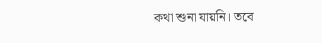কথা শুনা যায়নি। তবে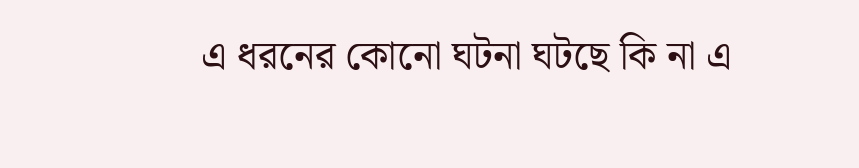এ ধরনের কোনো ঘটনা ঘটছে কি না এ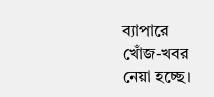ব্যাপারে খোঁজ-খবর নেয়া হচ্ছে।